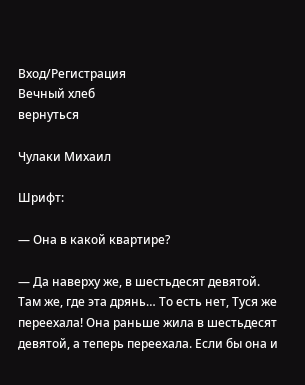Вход/Регистрация
Вечный хлеб
вернуться

Чулаки Михаил

Шрифт:

— Она в какой квартире?

— Да наверху же, в шестьдесят девятой. Там же, где эта дрянь… То есть нет, Туся же переехала! Она раньше жила в шестьдесят девятой, а теперь переехала. Если бы она и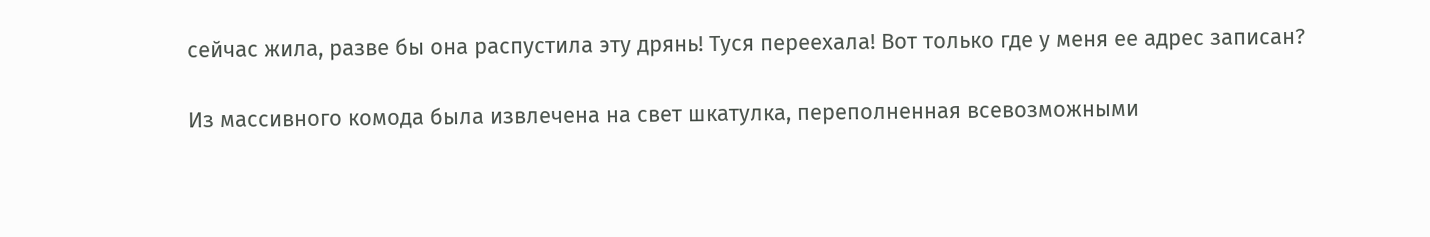сейчас жила, разве бы она распустила эту дрянь! Туся переехала! Вот только где у меня ее адрес записан?

Из массивного комода была извлечена на свет шкатулка, переполненная всевозможными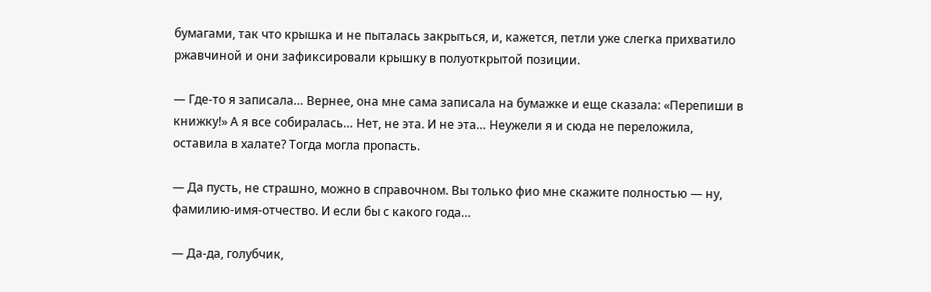бумагами, так что крышка и не пыталась закрыться, и, кажется, петли уже слегка прихватило ржавчиной и они зафиксировали крышку в полуоткрытой позиции.

— Где-то я записала… Вернее, она мне сама записала на бумажке и еще сказала: «Перепиши в книжку!» А я все собиралась… Нет, не эта. И не эта… Неужели я и сюда не переложила, оставила в халате? Тогда могла пропасть.

— Да пусть, не страшно, можно в справочном. Вы только фио мне скажите полностью — ну, фамилию-имя-отчество. И если бы с какого года…

— Да-да, голубчик,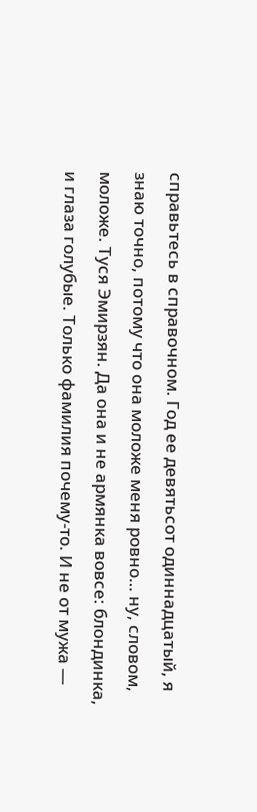справьтесь в справочном. Год ее девятьсот одиннадцатый, я знаю точно, потому что она моложе меня ровно… ну, словом, моложе. Туся Эмирзян. Да она и не армянка вовсе: блондинка, и глаза голубые. Только фамилия почему-то. И не от мужа —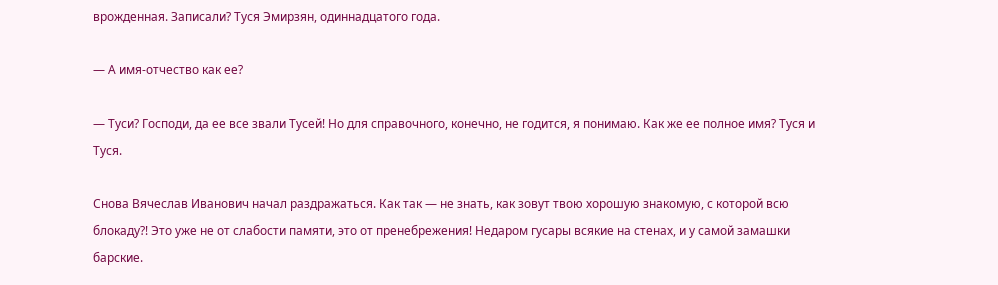врожденная. Записали? Туся Эмирзян, одиннадцатого года.

— А имя-отчество как ее?

— Туси? Господи, да ее все звали Тусей! Но для справочного, конечно, не годится, я понимаю. Как же ее полное имя? Туся и Туся.

Снова Вячеслав Иванович начал раздражаться. Как так — не знать, как зовут твою хорошую знакомую, с которой всю блокаду?! Это уже не от слабости памяти, это от пренебрежения! Недаром гусары всякие на стенах, и у самой замашки барские.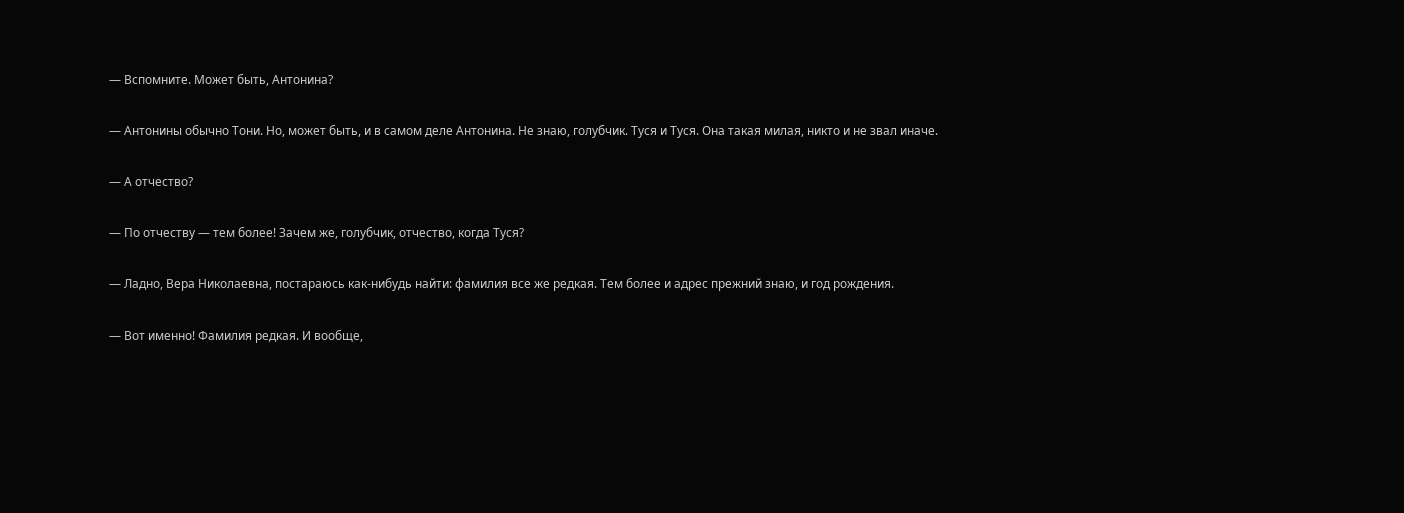— Вспомните. Может быть, Антонина?

— Антонины обычно Тони. Но, может быть, и в самом деле Антонина. Не знаю, голубчик. Туся и Туся. Она такая милая, никто и не звал иначе.

— А отчество?

— По отчеству — тем более! Зачем же, голубчик, отчество, когда Туся?

— Ладно, Вера Николаевна, постараюсь как-нибудь найти: фамилия все же редкая. Тем более и адрес прежний знаю, и год рождения.

— Вот именно! Фамилия редкая. И вообще,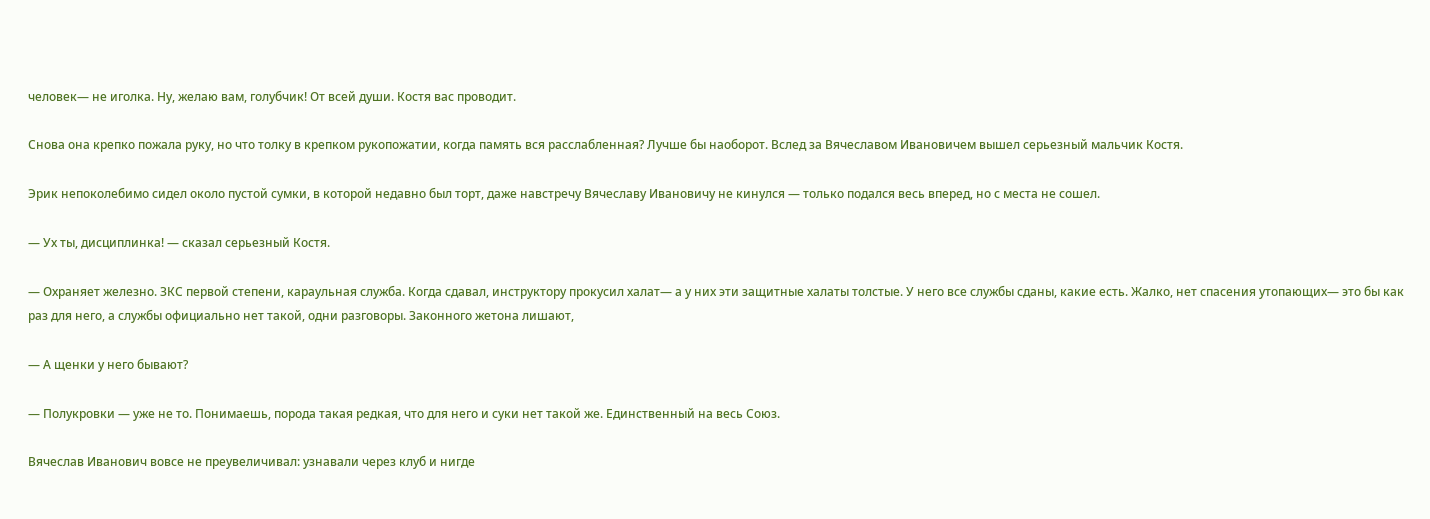человек— не иголка. Ну, желаю вам, голубчик! От всей души. Костя вас проводит.

Снова она крепко пожала руку, но что толку в крепком рукопожатии, когда память вся расслабленная? Лучше бы наоборот. Вслед за Вячеславом Ивановичем вышел серьезный мальчик Костя.

Эрик непоколебимо сидел около пустой сумки, в которой недавно был торт, даже навстречу Вячеславу Ивановичу не кинулся — только подался весь вперед, но с места не сошел.

— Ух ты, дисциплинка! — сказал серьезный Костя.

— Охраняет железно. ЗКС первой степени, караульная служба. Когда сдавал, инструктору прокусил халат— а у них эти защитные халаты толстые. У него все службы сданы, какие есть. Жалко, нет спасения утопающих— это бы как раз для него, а службы официально нет такой, одни разговоры. Законного жетона лишают,

— А щенки у него бывают?

— Полукровки — уже не то. Понимаешь, порода такая редкая, что для него и суки нет такой же. Единственный на весь Союз.

Вячеслав Иванович вовсе не преувеличивал: узнавали через клуб и нигде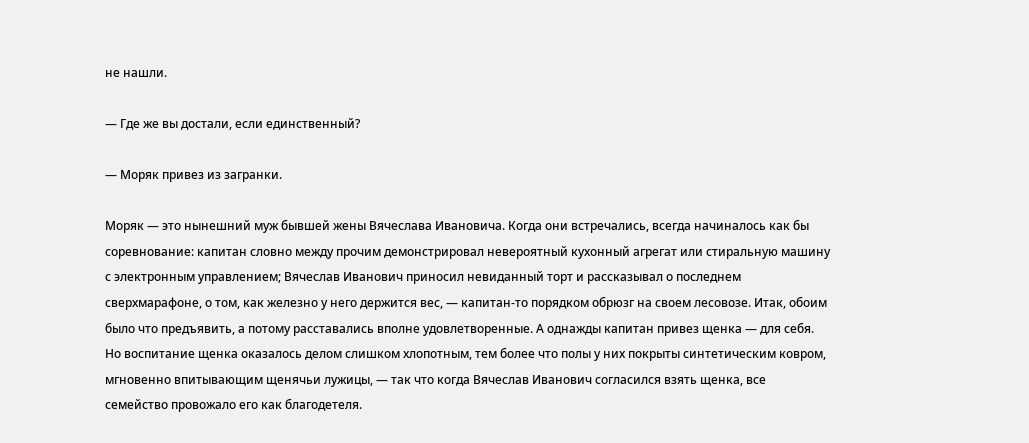не нашли.

— Где же вы достали, если единственный?

— Моряк привез из загранки.

Моряк — это нынешний муж бывшей жены Вячеслава Ивановича. Когда они встречались, всегда начиналось как бы соревнование: капитан словно между прочим демонстрировал невероятный кухонный агрегат или стиральную машину с электронным управлением; Вячеслав Иванович приносил невиданный торт и рассказывал о последнем сверхмарафоне, о том, как железно у него держится вес, — капитан-то порядком обрюзг на своем лесовозе. Итак, обоим было что предъявить, а потому расставались вполне удовлетворенные. А однажды капитан привез щенка — для себя. Но воспитание щенка оказалось делом слишком хлопотным, тем более что полы у них покрыты синтетическим ковром, мгновенно впитывающим щенячьи лужицы, — так что когда Вячеслав Иванович согласился взять щенка, все семейство провожало его как благодетеля.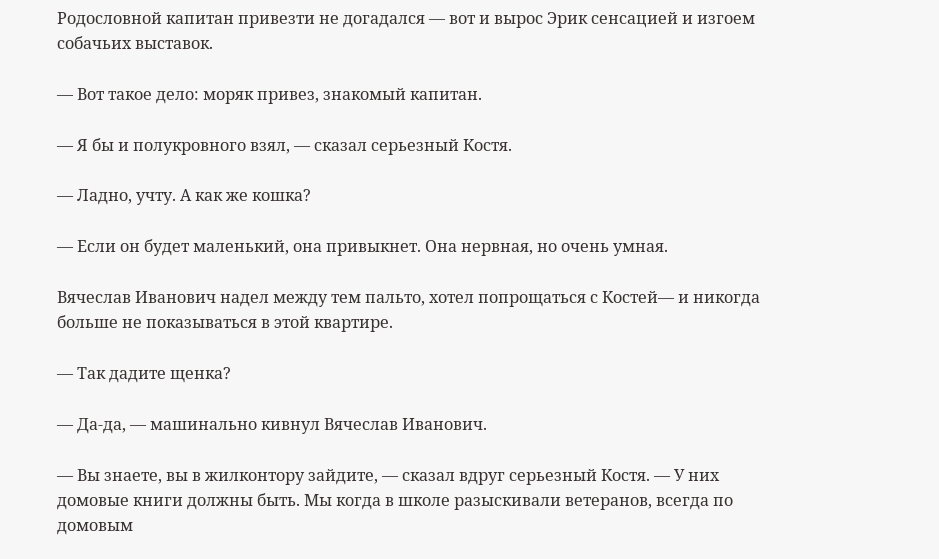Родословной капитан привезти не догадался — вот и вырос Эрик сенсацией и изгоем собачьих выставок.

— Вот такое дело: моряк привез, знакомый капитан.

— Я бы и полукровного взял, — сказал серьезный Костя.

— Ладно, учту. А как же кошка?

— Если он будет маленький, она привыкнет. Она нервная, но очень умная.

Вячеслав Иванович надел между тем пальто, хотел попрощаться с Костей— и никогда больше не показываться в этой квартире.

— Так дадите щенка?

— Да-да, — машинально кивнул Вячеслав Иванович.

— Вы знаете, вы в жилконтору зайдите, — сказал вдруг серьезный Костя. — У них домовые книги должны быть. Мы когда в школе разыскивали ветеранов, всегда по домовым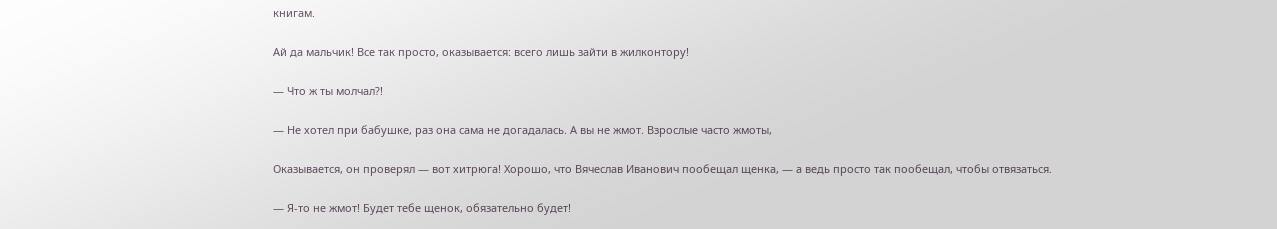книгам.

Ай да мальчик! Все так просто, оказывается: всего лишь зайти в жилконтору!

— Что ж ты молчал?!

— Не хотел при бабушке, раз она сама не догадалась. А вы не жмот. Взрослые часто жмоты,

Оказывается, он проверял — вот хитрюга! Хорошо, что Вячеслав Иванович пообещал щенка, — а ведь просто так пообещал, чтобы отвязаться.

— Я-то не жмот! Будет тебе щенок, обязательно будет!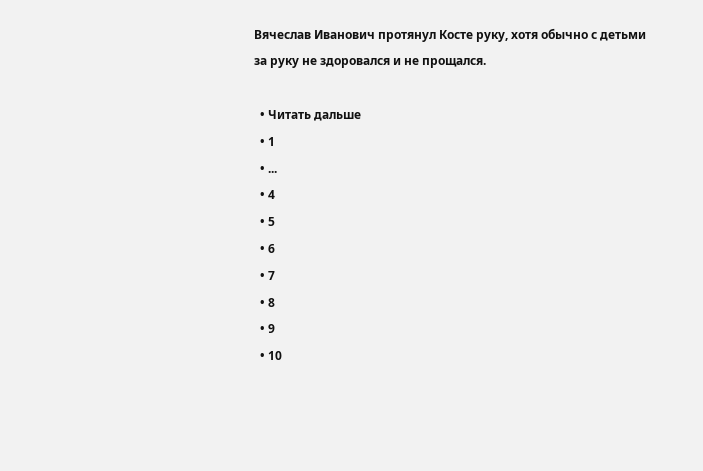Вячеслав Иванович протянул Косте руку, хотя обычно с детьми за руку не здоровался и не прощался.

  • Читать дальше
  • 1
  • ...
  • 4
  • 5
  • 6
  • 7
  • 8
  • 9
  • 10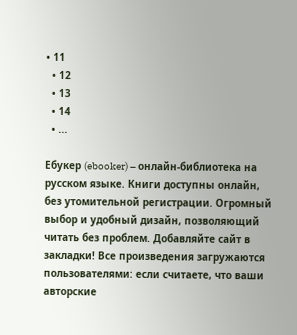• 11
  • 12
  • 13
  • 14
  • ...

Ебукер (ebooker) – онлайн-библиотека на русском языке. Книги доступны онлайн, без утомительной регистрации. Огромный выбор и удобный дизайн, позволяющий читать без проблем. Добавляйте сайт в закладки! Все произведения загружаются пользователями: если считаете, что ваши авторские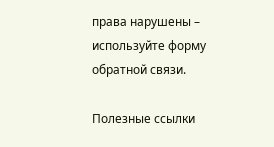права нарушены – используйте форму обратной связи.

Полезные ссылки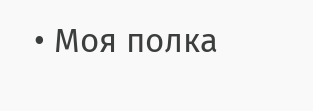• Моя полка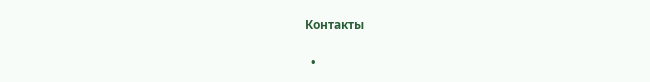Контакты

  •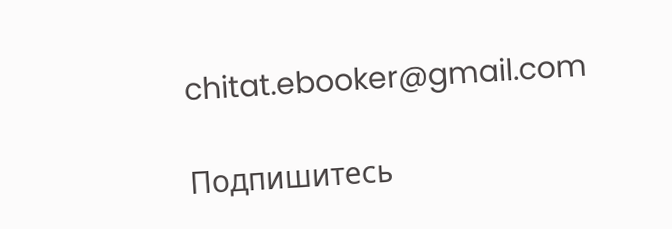chitat.ebooker@gmail.com

Подпишитесь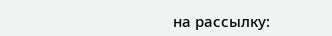на рассылку: